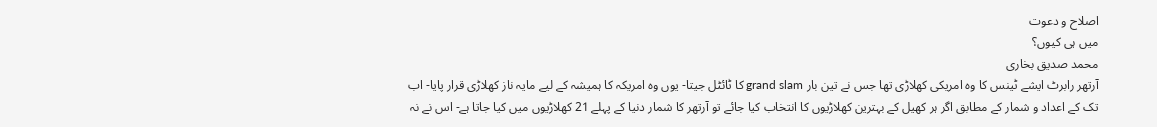اصلاح و دعوت
ميں ہی كيوں؟
محمد صديق بخاری
آرتھر رابرٹ ايشے ٹینس کا وہ امریکی کھلاڑی تھا جس نے تین بار grand slam کا ٹائٹل جیتا- یوں وہ امریکہ کا ہمیشہ کے لیے مایہ ناز کھلاڑی قرار پایا- اب تک کے اعداد و شمار کے مطابق اگر ہر کھیل کے بہترین کھلاڑیوں کا انتخاب کیا جائے تو آرتھر کا شمار دنیا کے پہلے 21 کھلاڑیوں میں کیا جاتا ہے- اس نے نہ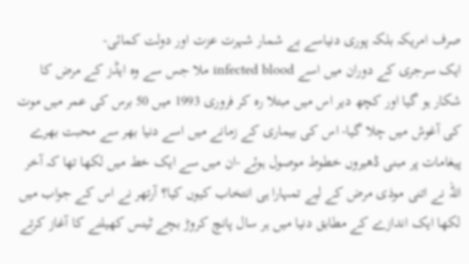صرف امریکہ بلکہ پوری دنیاسے بے شمار شہرت عزت اور دولت كمائی-
ایک سرجری کے دوران ميں اسے infected blood ملا جس سے وہ ایڈز کے مرض کا شکار ہو گیا اور کچھ دیر اس میں مبتلا رہ کر فروری 1993 میں 50 برس کی عمر میں موت کی آغوش ميں چلا گیا- اس کی بیماری کے زمانے میں اسے دنیا بھر سے محبت بھرے پیغامات پر مبنی ڈھیروں خطوط موصول ہوئے -ان میں سے ایک خط میں لکھا تھا کہ آخر اللہ نے اتنی موذی مرض کے لیے تمہارا ہی انتخاب کیوں کیا؟ آرتھر نے اس کے جواب میں لکھا ایک اندازے کے مطابق دنیا میں ہر سال پانچ کروڑ بچے ٹینس کھیلنے کا آغاز کرتے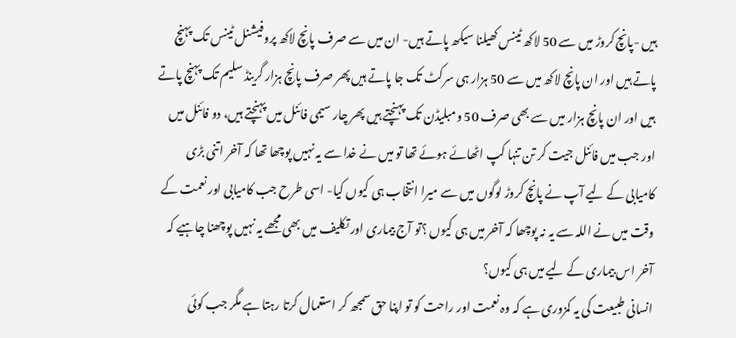ہیں -پانچ کروڑ میں سے 50 لاکھ ٹینس کھیلنا سیکھ پاتے ہیں- ان میں سے صرف پانچ لاکھ پروفیشنل ٹینس تک پہنچ پاتے ہیں اور ان پانچ لاکھ میں سے 50 ہزار ہی سرکٹ تک جا پاتے ہیں پھر صرف پانچ ہزار گرینڈ سلیم تک پہنچ پاتے ہیں اور ان پانچ ہزار میں سے بھی صرف 50 ومبليڈن تک پہنچتے ہیں پھر چار سیمی فائنل میں پہنچتے ہیں، دو فائنل میں اور جب میں فائنل جیت کر تن تنہا کپ اٹھائے ہوئے تھا تو میں نے خدا سے یہ نہیں پوچھا تھا کہ آخر اتنی بڑی کامیابی کے لیے آپ نے پانچ کروڑ لوگوں میں سے میرا انتخاب ہی کیوں کیا- اسی طرح جب کامیابی اور نعمت کے وقت میں نے اللہ سے یہ نہ پوچھا کہ آخر میں ہی کیوں ؟تو آج بیماری اور تکلیف میں بھی مجھے یہ نہیں پوچھنا چاہیے کہ آخر اس بیماری کے لیے میں ہی کیوں؟
انسانی طبیعت کی یہ کمزوری ہے کہ وہ نعمت اور راحت کو تو اپنا حق سمجھ کر استعمال کرتا رہتا ہے مگر جب کوئی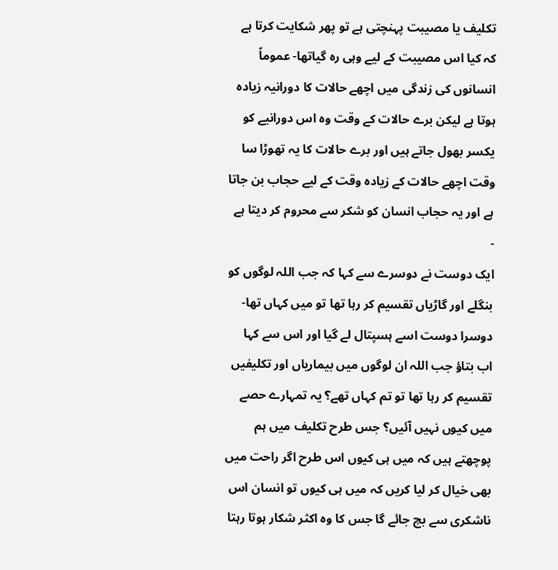تکلیف یا مصیبت پہنچتی ہے تو پھر شکایت کرتا ہے کہ کیا اس مصیبت کے لیے وہی رہ گياتھا- عموماً انسانوں کی زندگی میں اچھے حالات کا دورانیہ زیادہ ہوتا ہے لیکن برے حالات کے وقت وہ اس دورانیے کو یکسر بھول جاتے ہیں اور برے حالات کا يہ تھوڑا سا وقت اچھے حالات کے زیادہ وقت كے ليے حجاب بن جاتا ہے اور يہ حجاب انسان كو شكر سے محروم كر ديتا ہے -
ایک دوست نے دوسرے سے کہا کہ جب اللہ لوگوں کو بنگلے اور گاڑیاں تقسیم کر رہا تھا تو میں کہاں تھا- دوسرا دوست اسے ہسپتال لے گیا اور اس سے کہا اب بتاؤ جب اللہ ان لوگوں میں بیماریاں اور تکلیفیں تقسیم کر رہا تھا تو تم کہاں تھے؟ یہ تمہارے حصے میں کیوں نہیں آئيں؟ جس طرح تکلیف میں ہم پوچھتے ہیں کہ میں ہی کیوں اس طرح اگر راحت میں بھی خیال کر لیا کریں کہ میں ہی کیوں تو انسان اس ناشکری سے بچ جائے گا جس کا وہ اکثر شکار ہوتا رہتا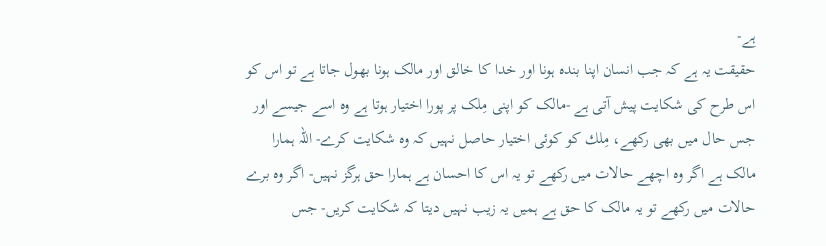ہے-
حقیقت یہ ہے کہ جب انسان اپنا بندہ ہونا اور خدا کا خالق اور مالک ہونا بھول جاتا ہے تو اس کو اس طرح کی شکایت پیش آتی ہے -مالک کو اپنی مِلک پر پورا اختیار ہوتا ہے وہ اسے جیسے اور جس حال ميں بھی رکھے، مِلك کو کوئی اختیار حاصل نہیں کہ وہ شکایت کرے- اللہ ہمارا مالک ہے اگر وہ اچھے حالات میں رکھے تو یہ اس کا احسان ہے ہمارا حق ہرگز نہیں- اگر وہ برے حالات میں رکھے تو یہ مالک کا حق ہے ہمیں یہ زیب نہیں دیتا کہ شکایت کریں- جس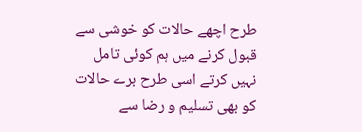طرح اچھے حالات کو خوشی سے قبول کرنے میں ہم کوئی تامل نہیں کرتے اسی طرح برے حالات کو بھی تسلیم و رضا سے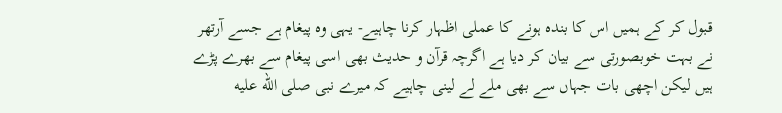قبول کر کے ہمیں اس کا بندہ ہونے کا عملی اظہار کرنا چاہیے- یہی وہ پیغام ہے جسے آرتھر نے بہت خوبصورتی سے بیان کر دیا ہے اگرچہ قرآن و حدیث بھی اسی پیغام سے بھرے پڑے ہیں لیکن اچھی بات جہاں سے بھی ملے لے لینی چاہیے كہ میرے نبی صلى الله عليه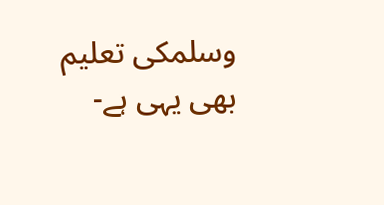وسلمکی تعلیم بھی يہی ہے-